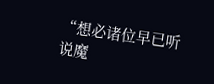“想必诸位早已听说魔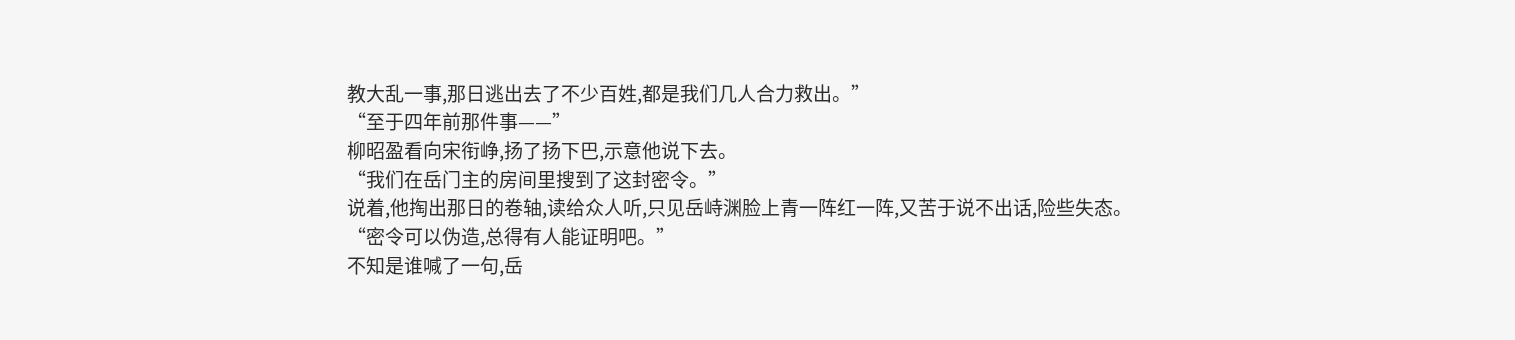教大乱一事,那日逃出去了不少百姓,都是我们几人合力救出。”
“至于四年前那件事——”
柳昭盈看向宋衔峥,扬了扬下巴,示意他说下去。
“我们在岳门主的房间里搜到了这封密令。”
说着,他掏出那日的卷轴,读给众人听,只见岳峙渊脸上青一阵红一阵,又苦于说不出话,险些失态。
“密令可以伪造,总得有人能证明吧。”
不知是谁喊了一句,岳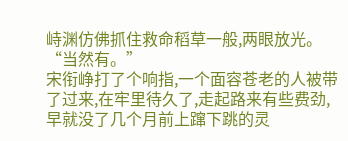峙渊仿佛抓住救命稻草一般,两眼放光。
“当然有。”
宋衔峥打了个响指,一个面容苍老的人被带了过来,在牢里待久了,走起路来有些费劲,早就没了几个月前上蹿下跳的灵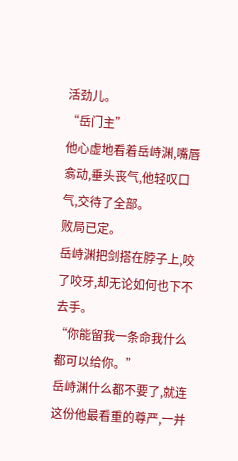活劲儿。
“岳门主”
他心虚地看着岳峙渊,嘴唇翕动,垂头丧气,他轻叹口气,交待了全部。
败局已定。
岳峙渊把剑搭在脖子上,咬了咬牙,却无论如何也下不去手。
“你能留我一条命我什么都可以给你。”
岳峙渊什么都不要了,就连这份他最看重的尊严,一并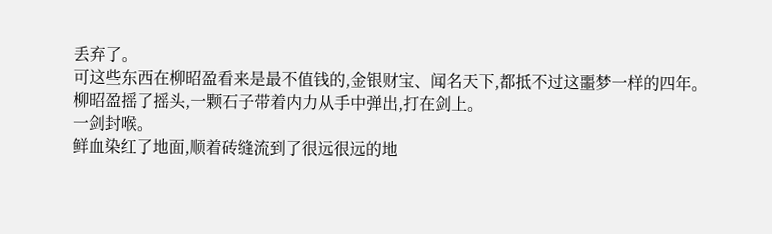丢弃了。
可这些东西在柳昭盈看来是最不值钱的,金银财宝、闻名天下,都抵不过这噩梦一样的四年。
柳昭盈摇了摇头,一颗石子带着内力从手中弹出,打在剑上。
一剑封喉。
鲜血染红了地面,顺着砖缝流到了很远很远的地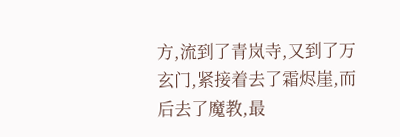方,流到了青岚寺,又到了万玄门,紧接着去了霜烬崖,而后去了魔教,最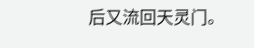后又流回天灵门。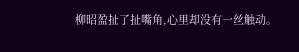柳昭盈扯了扯嘴角,心里却没有一丝触动。